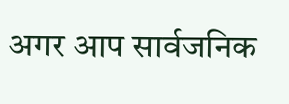अगर आप सार्वजनिक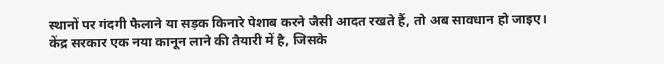स्थानों पर गंदगी फैलाने या सड़क किनारे पेशाब करने जैसी आदत रखते हैं, तो अब सावधान हो जाइए। केंद्र सरकार एक नया कानून लाने की तैयारी में है, जिसके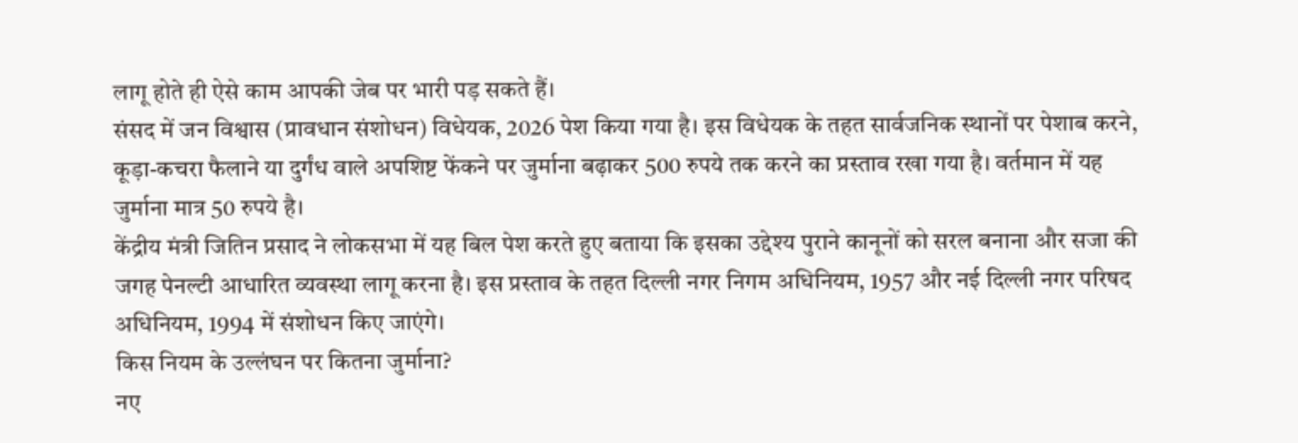लागू होते ही ऐसे काम आपकी जेब पर भारी पड़ सकते हैं।
संसद में जन विश्वास (प्रावधान संशोधन) विधेयक, 2026 पेश किया गया है। इस विधेयक के तहत सार्वजनिक स्थानों पर पेशाब करने, कूड़ा-कचरा फैलाने या दुर्गंध वाले अपशिष्ट फेंकने पर जुर्माना बढ़ाकर 500 रुपये तक करने का प्रस्ताव रखा गया है। वर्तमान में यह जुर्माना मात्र 50 रुपये है।
केंद्रीय मंत्री जितिन प्रसाद ने लोकसभा में यह बिल पेश करते हुए बताया कि इसका उद्देश्य पुराने कानूनों को सरल बनाना और सजा की जगह पेनल्टी आधारित व्यवस्था लागू करना है। इस प्रस्ताव के तहत दिल्ली नगर निगम अधिनियम, 1957 और नई दिल्ली नगर परिषद अधिनियम, 1994 में संशोधन किए जाएंगे।
किस नियम के उल्लंघन पर कितना जुर्माना?
नए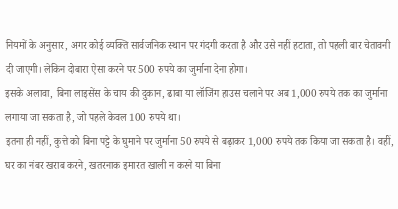नियमों के अनुसार, अगर कोई व्यक्ति सार्वजनिक स्थान पर गंदगी करता है और उसे नहीं हटाता, तो पहली बार चेतावनी दी जाएगी। लेकिन दोबारा ऐसा करने पर 500 रुपये का जुर्माना देना होगा।
इसके अलावा, बिना लाइसेंस के चाय की दुकान, ढाबा या लॉजिंग हाउस चलाने पर अब 1,000 रुपये तक का जुर्माना लगाया जा सकता है, जो पहले केवल 100 रुपये था।
इतना ही नहीं, कुत्ते को बिना पट्टे के घुमाने पर जुर्माना 50 रुपये से बढ़ाकर 1,000 रुपये तक किया जा सकता है। वहीं, घर का नंबर खराब करने, खतरनाक इमारत खाली न करने या बिना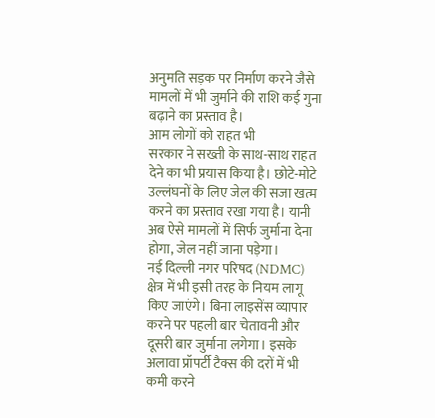अनुमति सड़क पर निर्माण करने जैसे मामलों में भी जुर्माने की राशि कई गुना बढ़ाने का प्रस्ताव है।
आम लोगों को राहत भी
सरकार ने सख्ती के साथ-साथ राहत देने का भी प्रयास किया है। छोटे-मोटे उल्लंघनों के लिए जेल की सजा खत्म करने का प्रस्ताव रखा गया है। यानी अब ऐसे मामलों में सिर्फ जुर्माना देना होगा, जेल नहीं जाना पड़ेगा।
नई दिल्ली नगर परिषद (NDMC) क्षेत्र में भी इसी तरह के नियम लागू किए जाएंगे। बिना लाइसेंस व्यापार करने पर पहली बार चेतावनी और दूसरी बार जुर्माना लगेगा। इसके अलावा प्रॉपर्टी टैक्स की दरों में भी कमी करने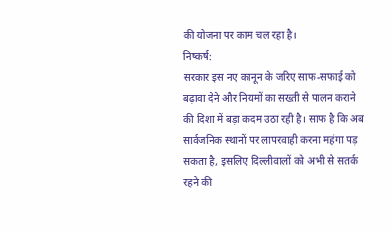की योजना पर काम चल रहा है।
निष्कर्ष:
सरकार इस नए कानून के जरिए साफ-सफाई को बढ़ावा देने और नियमों का सख्ती से पालन कराने की दिशा में बड़ा कदम उठा रही है। साफ है कि अब सार्वजनिक स्थानों पर लापरवाही करना महंगा पड़ सकता है, इसलिए दिल्लीवालों को अभी से सतर्क रहने की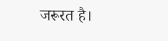जरूरत है।